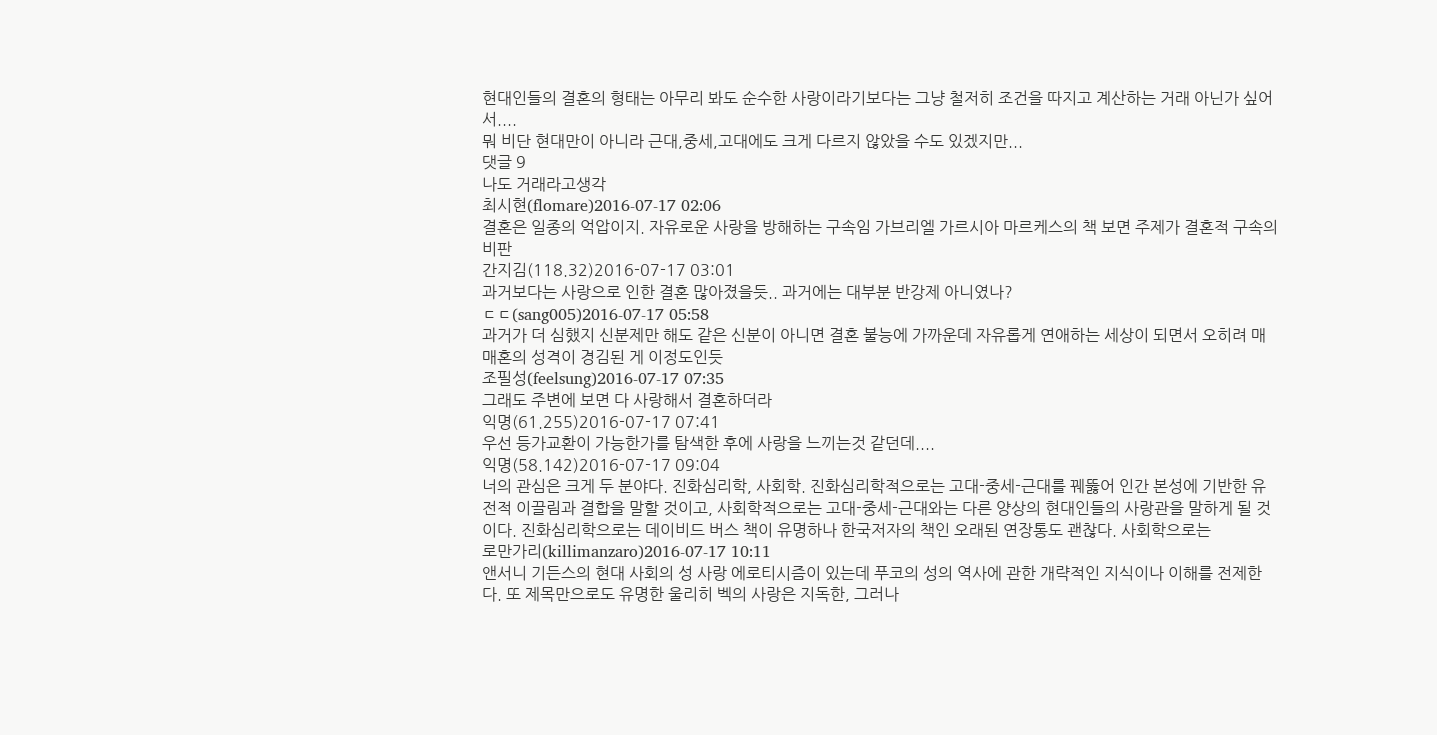현대인들의 결혼의 형태는 아무리 봐도 순수한 사랑이라기보다는 그냥 철저히 조건을 따지고 계산하는 거래 아닌가 싶어서....
뭐 비단 현대만이 아니라 근대,중세,고대에도 크게 다르지 않았을 수도 있겠지만...
댓글 9
나도 거래라고생각
최시현(flomare)2016-07-17 02:06
결혼은 일종의 억압이지. 자유로운 사랑을 방해하는 구속임 가브리엘 가르시아 마르케스의 책 보면 주제가 결혼적 구속의 비판
간지김(118.32)2016-07-17 03:01
과거보다는 사랑으로 인한 결혼 많아졌을듯.. 과거에는 대부분 반강제 아니였나?
ㄷㄷ(sang005)2016-07-17 05:58
과거가 더 심했지 신분제만 해도 같은 신분이 아니면 결혼 불능에 가까운데 자유롭게 연애하는 세상이 되면서 오히려 매매혼의 성격이 경김된 게 이정도인듯
조필성(feelsung)2016-07-17 07:35
그래도 주변에 보면 다 사랑해서 결혼하더라
익명(61.255)2016-07-17 07:41
우선 등가교환이 가능한가를 탐색한 후에 사랑을 느끼는것 같던데....
익명(58.142)2016-07-17 09:04
너의 관심은 크게 두 분야다. 진화심리학, 사회학. 진화심리학적으로는 고대-중세-근대를 꿰뚫어 인간 본성에 기반한 유전적 이끌림과 결합을 말할 것이고, 사회학적으로는 고대-중세-근대와는 다른 양상의 현대인들의 사랑관을 말하게 될 것이다. 진화심리학으로는 데이비드 버스 책이 유명하나 한국저자의 책인 오래된 연장통도 괜찮다. 사회학으로는
로만가리(killimanzaro)2016-07-17 10:11
앤서니 기든스의 현대 사회의 성 사랑 에로티시즘이 있는데 푸코의 성의 역사에 관한 개략적인 지식이나 이해를 전제한다. 또 제목만으로도 유명한 울리히 벡의 사랑은 지독한, 그러나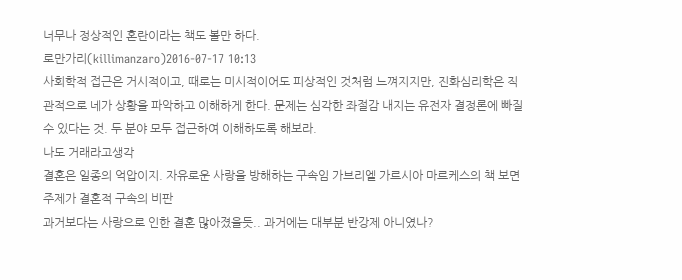너무나 정상적인 혼란이라는 책도 볼만 하다.
로만가리(killimanzaro)2016-07-17 10:13
사회학적 접근은 거시적이고, 때로는 미시적이어도 피상적인 것처럼 느껴지지만, 진화심리학은 직관적으로 네가 상황을 파악하고 이해하게 한다. 문제는 심각한 좌절감 내지는 유전자 결정론에 빠질 수 있다는 것. 두 분야 모두 접근하여 이해하도록 해보라.
나도 거래라고생각
결혼은 일종의 억압이지. 자유로운 사랑을 방해하는 구속임 가브리엘 가르시아 마르케스의 책 보면 주제가 결혼적 구속의 비판
과거보다는 사랑으로 인한 결혼 많아졌을듯.. 과거에는 대부분 반강제 아니였나?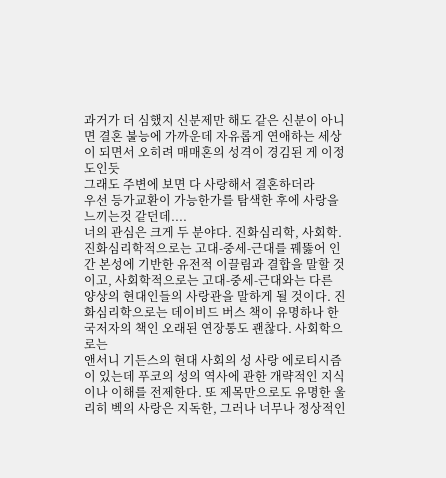과거가 더 심했지 신분제만 해도 같은 신분이 아니면 결혼 불능에 가까운데 자유롭게 연애하는 세상이 되면서 오히려 매매혼의 성격이 경김된 게 이정도인듯
그래도 주변에 보면 다 사랑해서 결혼하더라
우선 등가교환이 가능한가를 탐색한 후에 사랑을 느끼는것 같던데....
너의 관심은 크게 두 분야다. 진화심리학, 사회학. 진화심리학적으로는 고대-중세-근대를 꿰뚫어 인간 본성에 기반한 유전적 이끌림과 결합을 말할 것이고, 사회학적으로는 고대-중세-근대와는 다른 양상의 현대인들의 사랑관을 말하게 될 것이다. 진화심리학으로는 데이비드 버스 책이 유명하나 한국저자의 책인 오래된 연장통도 괜찮다. 사회학으로는
앤서니 기든스의 현대 사회의 성 사랑 에로티시즘이 있는데 푸코의 성의 역사에 관한 개략적인 지식이나 이해를 전제한다. 또 제목만으로도 유명한 울리히 벡의 사랑은 지독한, 그러나 너무나 정상적인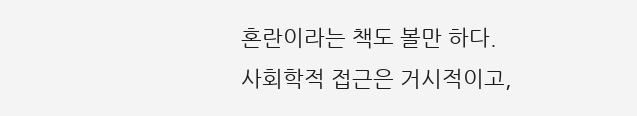혼란이라는 책도 볼만 하다.
사회학적 접근은 거시적이고,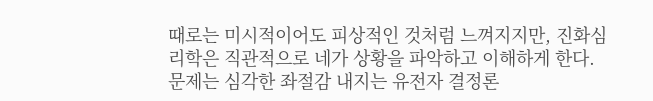때로는 미시적이어도 피상적인 것처럼 느껴지지만, 진화심리학은 직관적으로 네가 상황을 파악하고 이해하게 한다. 문제는 심각한 좌절감 내지는 유전자 결정론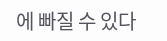에 빠질 수 있다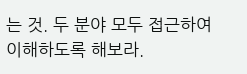는 것. 두 분야 모두 접근하여 이해하도록 해보라.